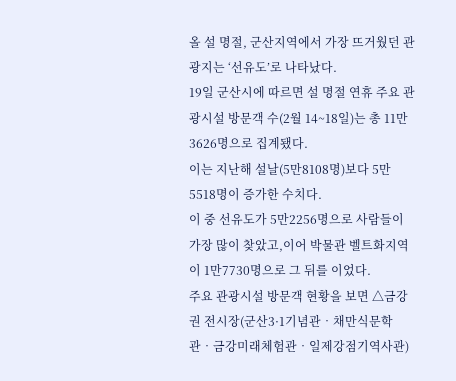올 설 명절, 군산지역에서 가장 뜨거웠던 관광지는 ‘선유도’로 나타났다.
19일 군산시에 따르면 설 명절 연휴 주요 관광시설 방문객 수(2월 14~18일)는 총 11만 3626명으로 집계됐다.
이는 지난해 설날(5만8108명)보다 5만 5518명이 증가한 수치다.
이 중 선유도가 5만2256명으로 사람들이 가장 많이 찾았고,이어 박물관 벨트화지역이 1만7730명으로 그 뒤를 이었다.
주요 관광시설 방문객 현황을 보면 △금강권 전시장(군산3·1기념관‧채만식문학관‧금강미래체험관‧일제강점기역사관)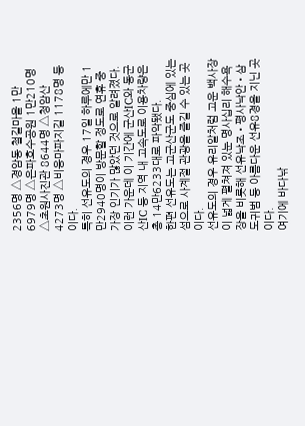2356명 △경암동 철길마을 1만 6979명 △은파호수공원 1만210명 △초원사진관 8644명 △청암산 4273명 △비응마파지길 1178명 등이다.
특히 선유도의 경우 17일 하루에만 1만2940명이 방문할 정도로 연휴 중 가장 인기가 많았던 것으로 알려졌다.
이런 가운데 이 기간에 군산IC와 동군산IC 등 지역 내 고속도로 이용차량은 총 14만6233대로 파악됐다.
한편 선유도는 고군산군도 중심에 있는 섬으로 사계절 관광을 즐길 수 있는 곳이다.
선유도의 경우 유리알처럼 고운 백사장이 넓게 펼쳐져 있눈 명사십리 해수욕장을 비롯해 선유낙조•평사낙안•삼도귀범 등 아름다운 선유8경을 지닌 곳이다.
여기에 바다낚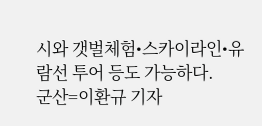시와 갯벌체험•스카이라인•유람선 투어 등도 가능하다.
군산=이환규 기자